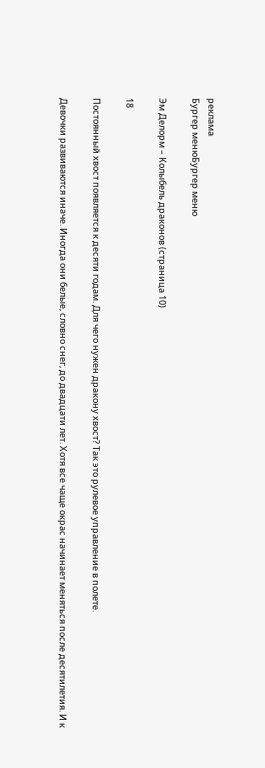реклама
Бургер менюБургер меню

Эм Делорм – Колыбель драконов (страница 10)

18

Постоянный хвост появляется к десяти годам. Для чего нужен дракону хвост? Так это рулевое управление в полете.

Девочки развиваются иначе. Иногда они белые, словно снег, до двадцати лет. Хотя все чаще окрас начинает меняться после десятилетия. И к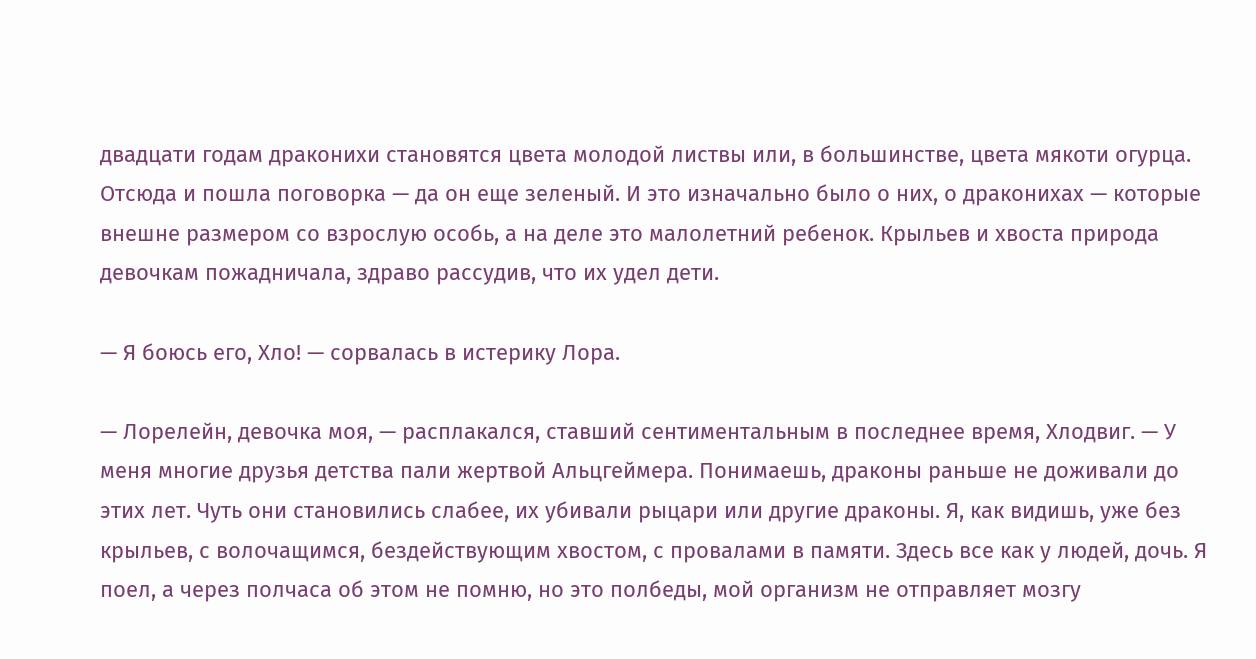двадцати годам драконихи становятся цвета молодой листвы или, в большинстве, цвета мякоти огурца. Отсюда и пошла поговорка — да он еще зеленый. И это изначально было о них, о драконихах — которые внешне размером со взрослую особь, а на деле это малолетний ребенок. Крыльев и хвоста природа девочкам пожадничала, здраво рассудив, что их удел дети.

— Я боюсь его, Хло! — сорвалась в истерику Лора.

— Лорелейн, девочка моя, — расплакался, ставший сентиментальным в последнее время, Хлодвиг. — У меня многие друзья детства пали жертвой Альцгеймера. Понимаешь, драконы раньше не доживали до этих лет. Чуть они становились слабее, их убивали рыцари или другие драконы. Я, как видишь, уже без крыльев, с волочащимся, бездействующим хвостом, с провалами в памяти. Здесь все как у людей, дочь. Я поел, а через полчаса об этом не помню, но это полбеды, мой организм не отправляет мозгу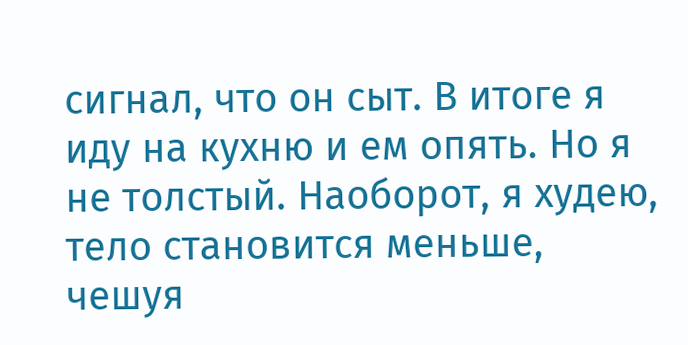сигнал, что он сыт. В итоге я иду на кухню и ем опять. Но я не толстый. Наоборот, я худею, тело становится меньше, чешуя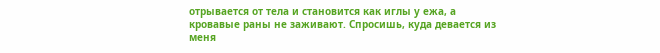отрывается от тела и становится как иглы у ежа, а кровавые раны не заживают. Спросишь, куда девается из меня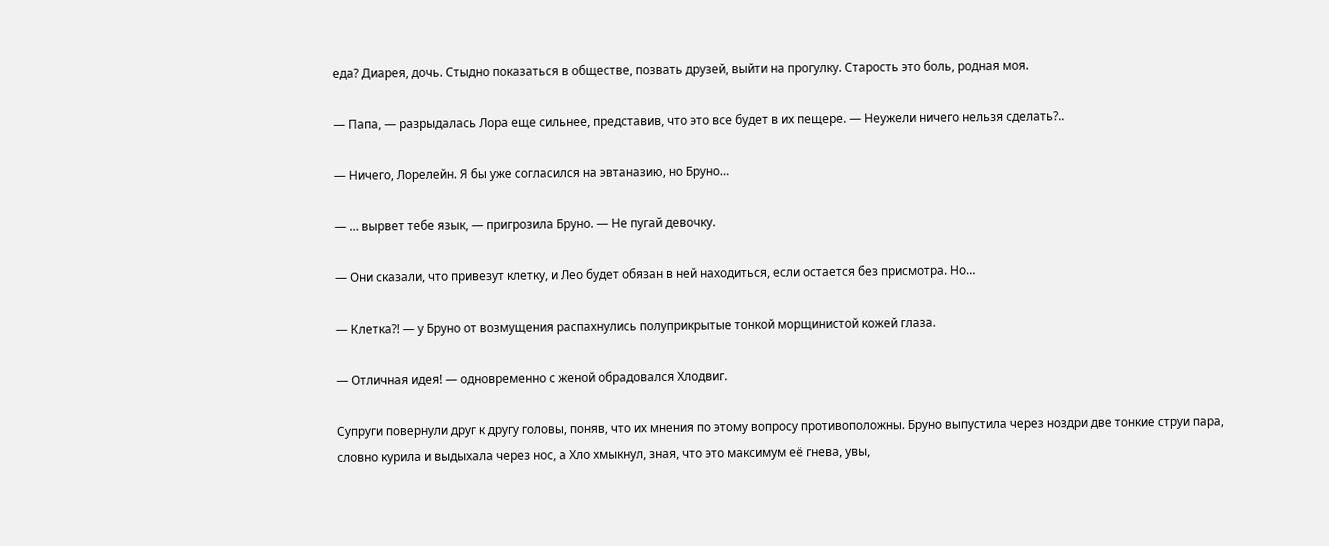еда? Диарея, дочь. Стыдно показаться в обществе, позвать друзей, выйти на прогулку. Старость это боль, родная моя.

— Папа, — разрыдалась Лора еще сильнее, представив, что это все будет в их пещере. — Неужели ничего нельзя сделать?..

— Ничего, Лорелейн. Я бы уже согласился на эвтаназию, но Бруно…

— … вырвет тебе язык, — пригрозила Бруно. — Не пугай девочку.

— Они сказали, что привезут клетку, и Лео будет обязан в ней находиться, если остается без присмотра. Но…

— Клетка?! — у Бруно от возмущения распахнулись полуприкрытые тонкой морщинистой кожей глаза.

— Отличная идея! — одновременно с женой обрадовался Хлодвиг.

Супруги повернули друг к другу головы, поняв, что их мнения по этому вопросу противоположны. Бруно выпустила через ноздри две тонкие струи пара, словно курила и выдыхала через нос, а Хло хмыкнул, зная, что это максимум её гнева, увы,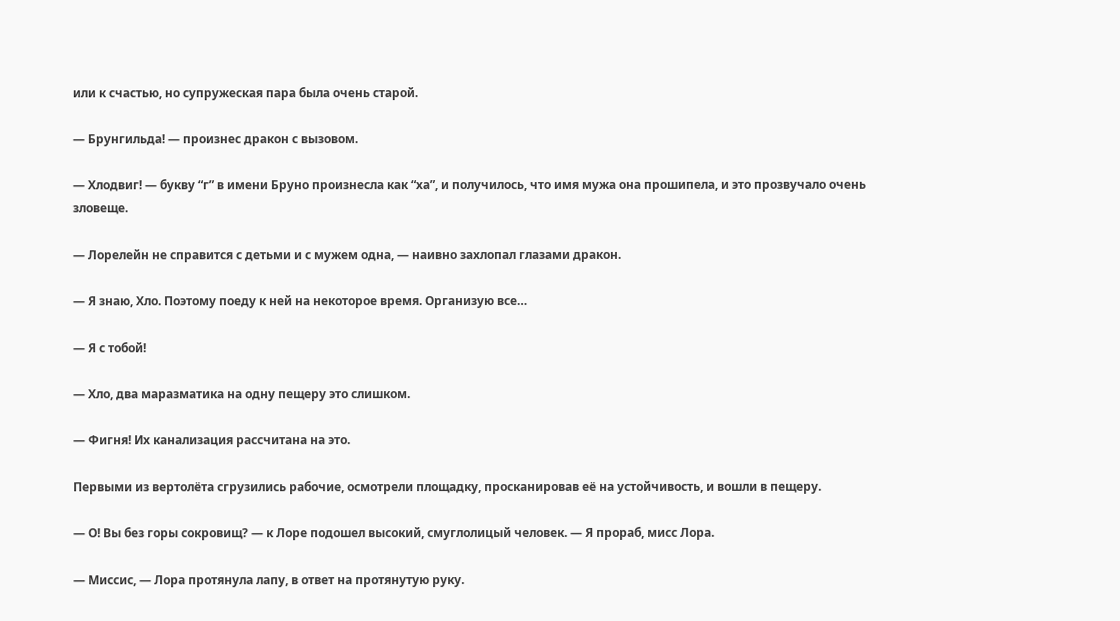или к счастью, но супружеская пара была очень старой.

— Брунгильда! — произнес дракон с вызовом.

— Хлодвиг! — букву “г” в имени Бруно произнесла как “ха”, и получилось, что имя мужа она прошипела, и это прозвучало очень зловеще.

— Лорелейн не справится с детьми и с мужем одна, — наивно захлопал глазами дракон.

— Я знаю, Хло. Поэтому поеду к ней на некоторое время. Организую все…

— Я с тобой!

— Хло, два маразматика на одну пещеру это слишком.

— Фигня! Их канализация рассчитана на это.

Первыми из вертолёта сгрузились рабочие, осмотрели площадку, просканировав её на устойчивость, и вошли в пещеру.

— О! Вы без горы сокровищ? — к Лоре подошел высокий, смуглолицый человек. — Я прораб, мисс Лора.

— Миссис, — Лора протянула лапу, в ответ на протянутую руку.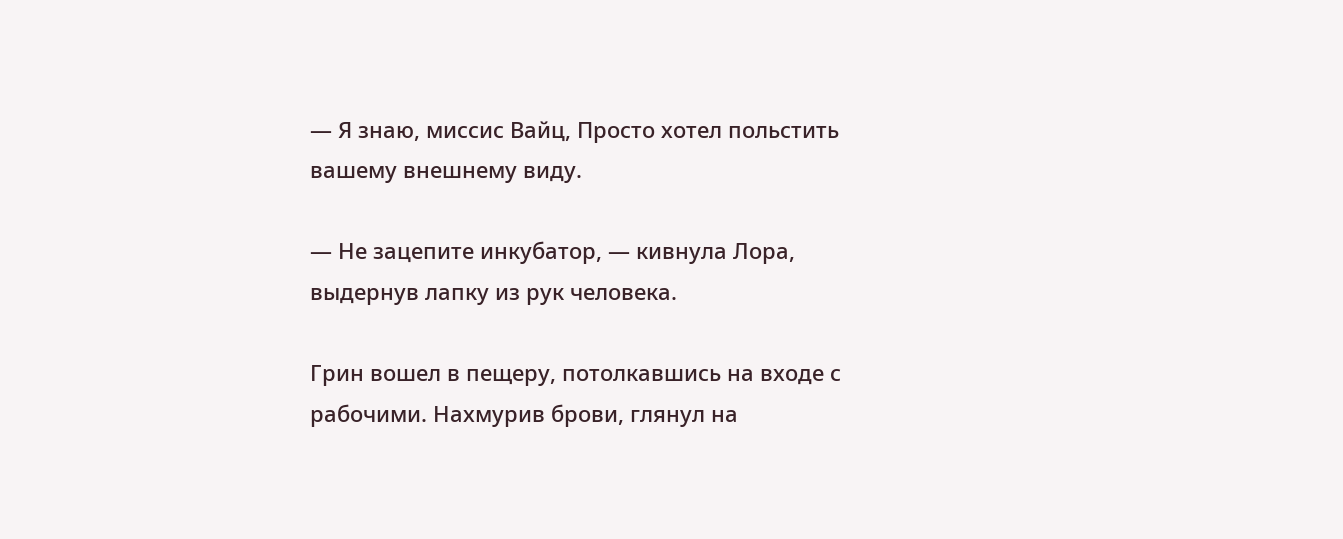— Я знаю, миссис Вайц, Просто хотел польстить вашему внешнему виду.

— Не зацепите инкубатор, — кивнула Лора, выдернув лапку из рук человека.

Грин вошел в пещеру, потолкавшись на входе с рабочими. Нахмурив брови, глянул на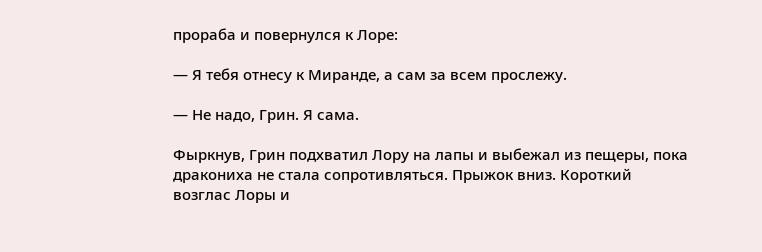прораба и повернулся к Лоре:

— Я тебя отнесу к Миранде, а сам за всем прослежу.

— Не надо, Грин. Я сама.

Фыркнув, Грин подхватил Лору на лапы и выбежал из пещеры, пока дракониха не стала сопротивляться. Прыжок вниз. Короткий возглас Лоры и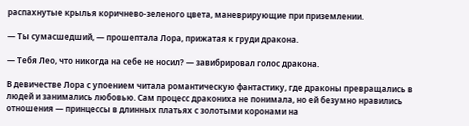распахнутые крылья коричнево-зеленого цвета, маневрирующие при приземлении.

— Ты сумасшедший, — прошептала Лора, прижатая к груди дракона.

— Тебя Лео, что никогда на себе не носил? — завибрировал голос дракона.

В девичестве Лора с упоением читала романтическую фантастику, где драконы превращались в людей и занимались любовью. Сам процесс дракониха не понимала, но ей безумно нравились отношения — принцессы в длинных платьях с золотыми коронами на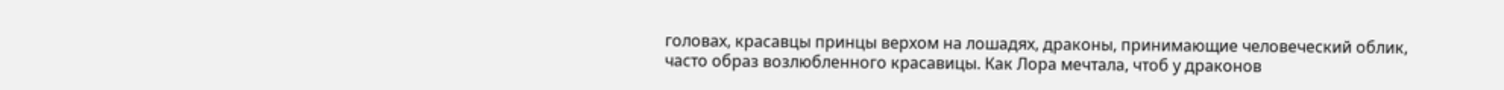головах, красавцы принцы верхом на лошадях, драконы, принимающие человеческий облик, часто образ возлюбленного красавицы. Как Лора мечтала, чтоб у драконов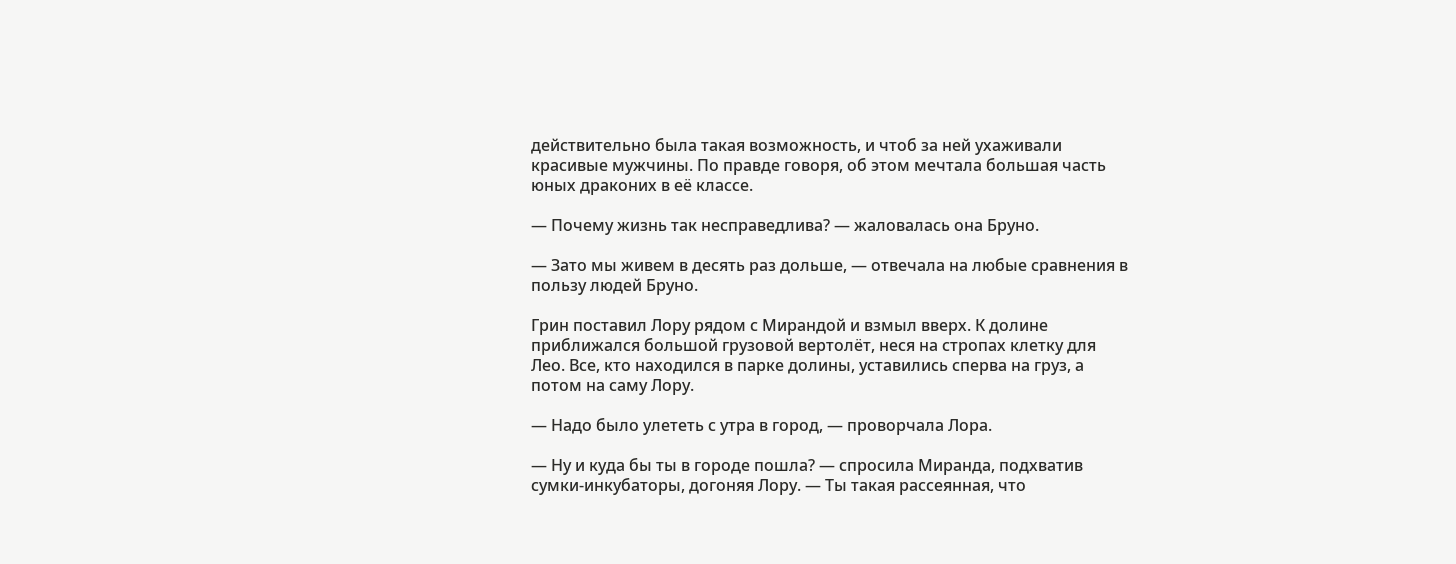действительно была такая возможность, и чтоб за ней ухаживали красивые мужчины. По правде говоря, об этом мечтала большая часть юных драконих в её классе.

— Почему жизнь так несправедлива? — жаловалась она Бруно.

— Зато мы живем в десять раз дольше, — отвечала на любые сравнения в пользу людей Бруно.

Грин поставил Лору рядом с Мирандой и взмыл вверх. К долине приближался большой грузовой вертолёт, неся на стропах клетку для Лео. Все, кто находился в парке долины, уставились сперва на груз, а потом на саму Лору.

— Надо было улететь с утра в город, — проворчала Лора.

— Ну и куда бы ты в городе пошла? — спросила Миранда, подхватив сумки-инкубаторы, догоняя Лору. — Ты такая рассеянная, что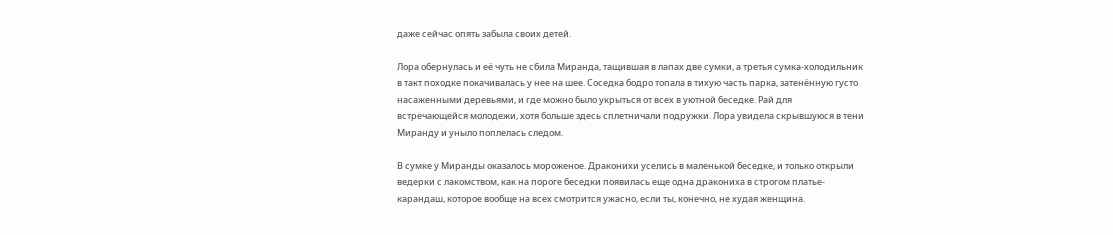даже сейчас опять забыла своих детей.

Лора обернулась и её чуть не сбила Миранда, тащившая в лапах две сумки, а третья сумка-холодильник в такт походке покачивалась у нее на шее. Соседка бодро топала в тихую часть парка, затенённую густо насаженными деревьями, и где можно было укрыться от всех в уютной беседке. Рай для встречающейся молодежи, хотя больше здесь сплетничали подружки. Лора увидела скрывшуюся в тени Миранду и уныло поплелась следом.

В сумке у Миранды оказалось мороженое. Драконихи уселись в маленькой беседке, и только открыли ведерки с лакомством, как на пороге беседки появилась еще одна дракониха в строгом платье-карандаш, которое вообще на всех смотрится ужасно, если ты, конечно, не худая женщина.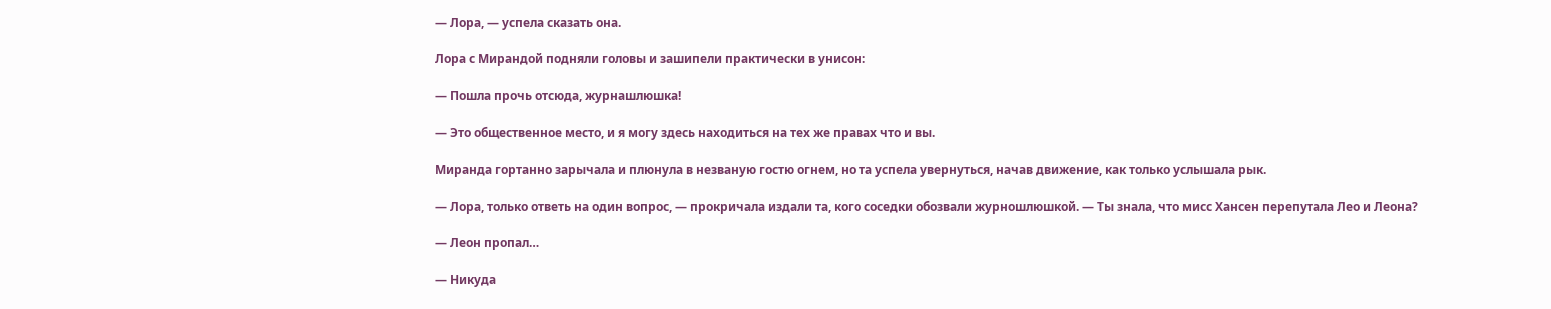— Лора, — успела сказать она.

Лора с Мирандой подняли головы и зашипели практически в унисон:

— Пошла прочь отсюда, журнашлюшка!

— Это общественное место, и я могу здесь находиться на тех же правах что и вы.

Миранда гортанно зарычала и плюнула в незваную гостю огнем, но та успела увернуться, начав движение, как только услышала рык.

— Лора, только ответь на один вопрос, — прокричала издали та, кого соседки обозвали журношлюшкой. — Ты знала, что мисс Хансен перепутала Лео и Леона?

— Леон пропал…

— Никуда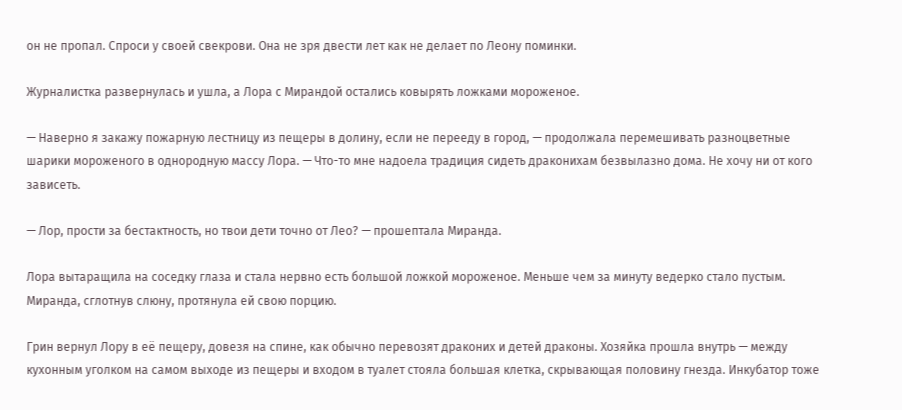он не пропал. Спроси у своей свекрови. Она не зря двести лет как не делает по Леону поминки.

Журналистка развернулась и ушла, а Лора с Мирандой остались ковырять ложками мороженое.

— Наверно я закажу пожарную лестницу из пещеры в долину, если не перееду в город, — продолжала перемешивать разноцветные шарики мороженого в однородную массу Лора. — Что-то мне надоела традиция сидеть драконихам безвылазно дома. Не хочу ни от кого зависеть.

— Лор, прости за бестактность, но твои дети точно от Лео? — прошептала Миранда.

Лора вытаращила на соседку глаза и стала нервно есть большой ложкой мороженое. Меньше чем за минуту ведерко стало пустым. Миранда, сглотнув слюну, протянула ей свою порцию.

Грин вернул Лору в её пещеру, довезя на спине, как обычно перевозят драконих и детей драконы. Хозяйка прошла внутрь — между кухонным уголком на самом выходе из пещеры и входом в туалет стояла большая клетка, скрывающая половину гнезда. Инкубатор тоже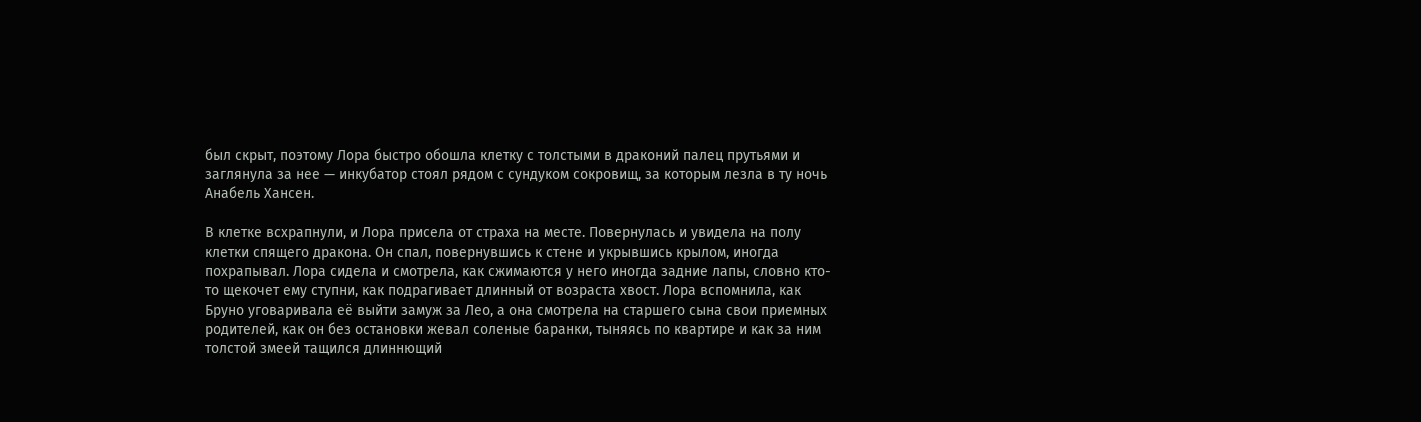был скрыт, поэтому Лора быстро обошла клетку с толстыми в драконий палец прутьями и заглянула за нее — инкубатор стоял рядом с сундуком сокровищ, за которым лезла в ту ночь Анабель Хансен.

В клетке всхрапнули, и Лора присела от страха на месте. Повернулась и увидела на полу клетки спящего дракона. Он спал, повернувшись к стене и укрывшись крылом, иногда похрапывал. Лора сидела и смотрела, как сжимаются у него иногда задние лапы, словно кто-то щекочет ему ступни, как подрагивает длинный от возраста хвост. Лора вспомнила, как Бруно уговаривала её выйти замуж за Лео, а она смотрела на старшего сына свои приемных родителей, как он без остановки жевал соленые баранки, тыняясь по квартире и как за ним толстой змеей тащился длиннющий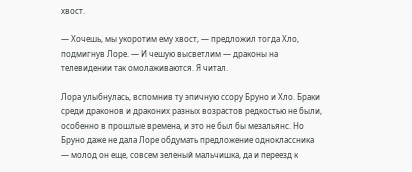хвост.

— Хочешь, мы укоротим ему хвост, — предложил тогда Хло, подмигнув Лоре. — И чешую высветлим — драконы на телевидении так омолаживаются. Я читал.

Лора улыбнулась, вспомнив ту эпичную ссору Бруно и Хло. Браки среди драконов и драконих разных возрастов редкостью не были, особенно в прошлые времена, и это не был бы мезальянс. Но Бруно даже не дала Лоре обдумать предложение одноклассника — молод он еще, совсем зеленый мальчишка, да и переезд к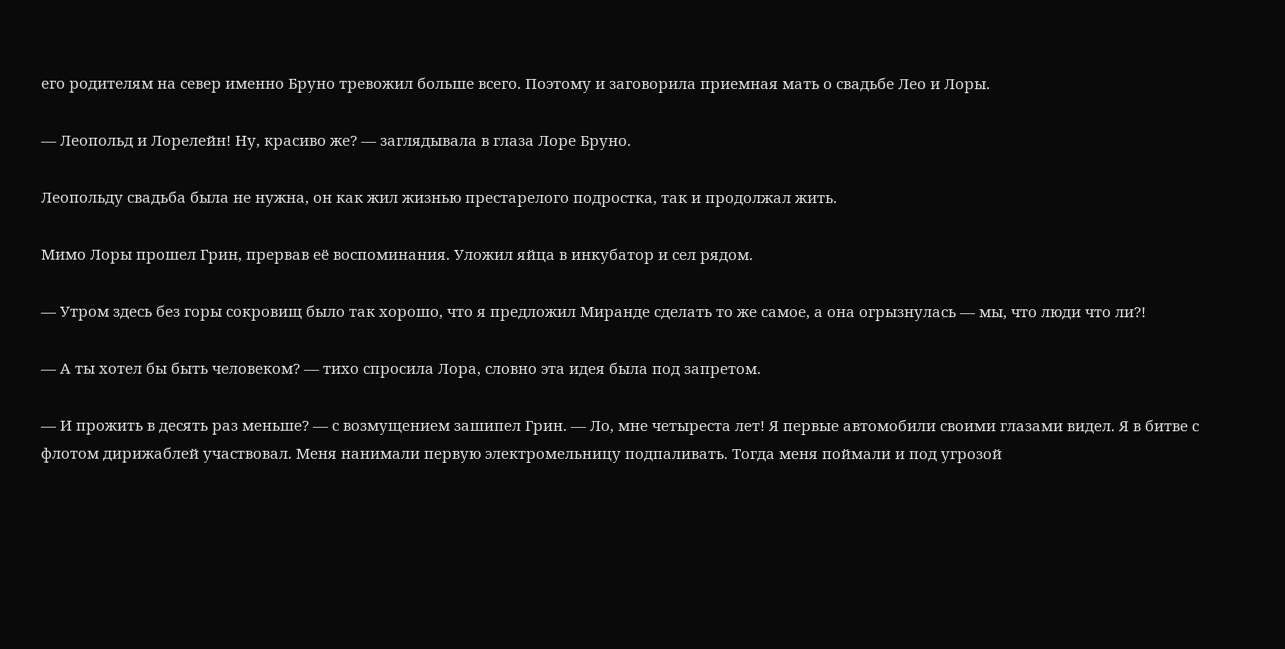его родителям на север именно Бруно тревожил больше всего. Поэтому и заговорила приемная мать о свадьбе Лео и Лоры.

— Леопольд и Лорелейн! Ну, красиво же? — заглядывала в глаза Лоре Бруно.

Леопольду свадьба была не нужна, он как жил жизнью престарелого подростка, так и продолжал жить.

Мимо Лоры прошел Грин, прервав её воспоминания. Уложил яйца в инкубатор и сел рядом.

— Утром здесь без горы сокровищ было так хорошо, что я предложил Миранде сделать то же самое, а она огрызнулась — мы, что люди что ли?!

— А ты хотел бы быть человеком? — тихо спросила Лора, словно эта идея была под запретом.

— И прожить в десять раз меньше? — с возмущением зашипел Грин. — Ло, мне четыреста лет! Я первые автомобили своими глазами видел. Я в битве с флотом дирижаблей участвовал. Меня нанимали первую электромельницу подпаливать. Тогда меня поймали и под угрозой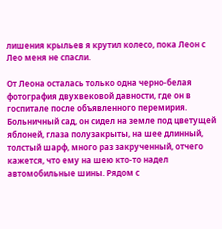лишения крыльев я крутил колесо, пока Леон с Лео меня не спасли.

От Леона осталась только одна черно-белая фотография двухвековой давности, где он в госпитале после объявленного перемирия. Больничный сад, он сидел на земле под цветущей яблоней, глаза полузакрыты, на шее длинный, толстый шарф, много раз закрученный, отчего кажется, что ему на шею кто-то надел автомобильные шины. Рядом с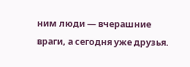ним люди — вчерашние враги, а сегодня уже друзья.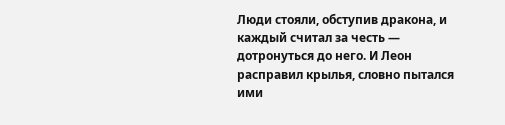Люди стояли, обступив дракона, и каждый считал за честь — дотронуться до него. И Леон расправил крылья, словно пытался ими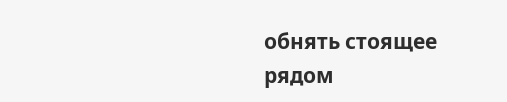обнять стоящее рядом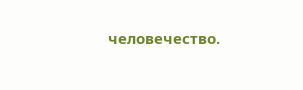человечество.